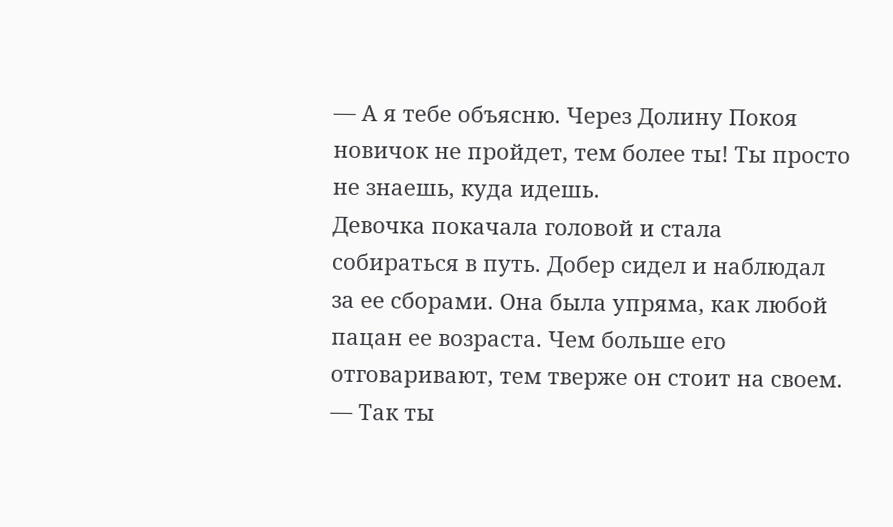— А я тебе объясню. Через Долину Покоя новичок не пройдет, тем более ты! Ты просто не знаешь, куда идешь.
Девочка покачала головой и стала собираться в путь. Добер сидел и наблюдал за ее сборами. Она была упряма, как любой пацан ее возраста. Чем больше его отговаривают, тем тверже он стоит на своем.
— Так ты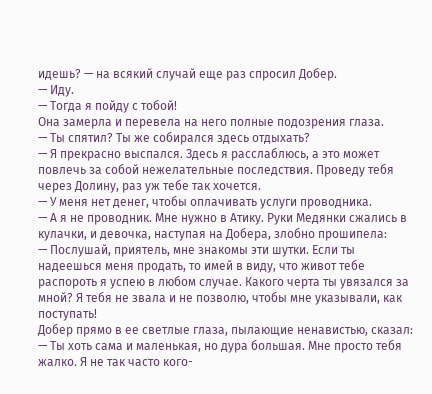идешь? — на всякий случай еще раз спросил Добер.
— Иду.
— Тогда я пойду с тобой!
Она замерла и перевела на него полные подозрения глаза.
— Ты спятил? Ты же собирался здесь отдыхать?
— Я прекрасно выспался. Здесь я расслаблюсь, а это может повлечь за собой нежелательные последствия. Проведу тебя через Долину, раз уж тебе так хочется.
— У меня нет денег, чтобы оплачивать услуги проводника.
— А я не проводник. Мне нужно в Атику. Руки Медянки сжались в кулачки, и девочка, наступая на Добера, злобно прошипела:
— Послушай, приятель, мне знакомы эти шутки. Если ты надеешься меня продать, то имей в виду, что живот тебе распороть я успею в любом случае. Какого черта ты увязался за мной? Я тебя не звала и не позволю, чтобы мне указывали, как поступать!
Добер прямо в ее светлые глаза, пылающие ненавистью, сказал:
— Ты хоть сама и маленькая, но дура большая. Мне просто тебя жалко. Я не так часто кого-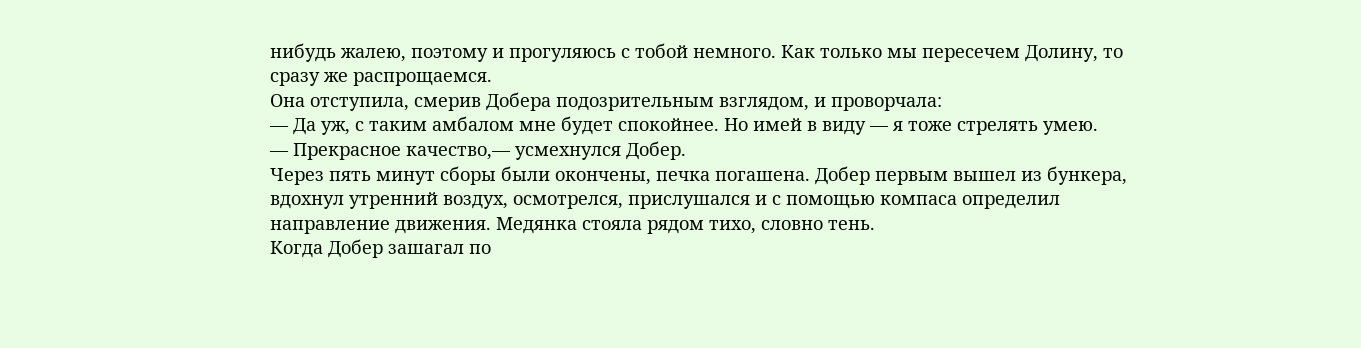нибудь жалею, поэтому и прогуляюсь с тобой немного. Как только мы пересечем Долину, то сразу же распрощаемся.
Она отступила, смерив Добера подозрительным взглядом, и проворчала:
— Да уж, с таким амбалом мне будет спокойнее. Но имей в виду — я тоже стрелять умею.
— Прекрасное качество,— усмехнулся Добер.
Через пять минут сборы были окончены, печка погашена. Добер первым вышел из бункера, вдохнул утренний воздух, осмотрелся, прислушался и с помощью компаса определил направление движения. Медянка стояла рядом тихо, словно тень.
Когда Добер зашагал по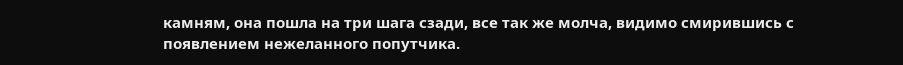камням, она пошла на три шага сзади, все так же молча, видимо смирившись с появлением нежеланного попутчика.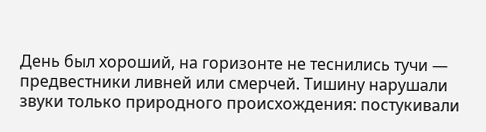День был хороший, на горизонте не теснились тучи — предвестники ливней или смерчей. Тишину нарушали звуки только природного происхождения: постукивали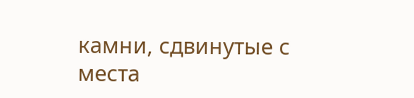камни, сдвинутые с места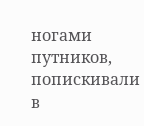ногами путников, попискивали в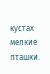кустах мелкие пташки.